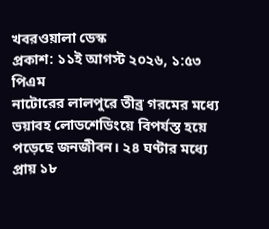খবরওয়ালা ডেস্ক
প্রকাশ: ১১ই আগস্ট ২০২৬, ১:৫৩ পিএম
নাটোরের লালপুরে তীব্র গরমের মধ্যে ভয়াবহ লোডশেডিংয়ে বিপর্যস্ত হয়ে পড়েছে জনজীবন। ২৪ ঘণ্টার মধ্যে প্রায় ১৮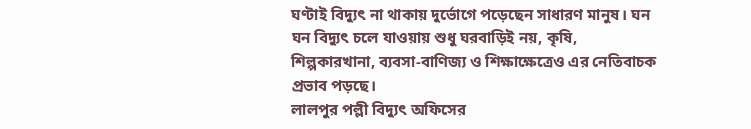ঘণ্টাই বিদ্যুৎ না থাকায় দুর্ভোগে পড়েছেন সাধারণ মানুষ। ঘন ঘন বিদ্যুৎ চলে যাওয়ায় শুধু ঘরবাড়িই নয়, কৃষি, শিল্পকারখানা, ব্যবসা-বাণিজ্য ও শিক্ষাক্ষেত্রেও এর নেতিবাচক প্রভাব পড়ছে।
লালপুর পল্লী বিদ্যুৎ অফিসের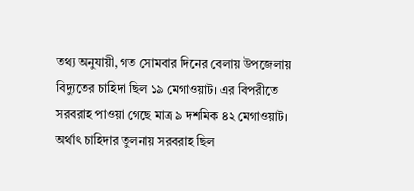তথ্য অনুযায়ী, গত সোমবার দিনের বেলায় উপজেলায় বিদ্যুতের চাহিদা ছিল ১৯ মেগাওয়াট। এর বিপরীতে সরবরাহ পাওয়া গেছে মাত্র ৯ দশমিক ৪২ মেগাওয়াট। অর্থাৎ চাহিদার তুলনায় সরবরাহ ছিল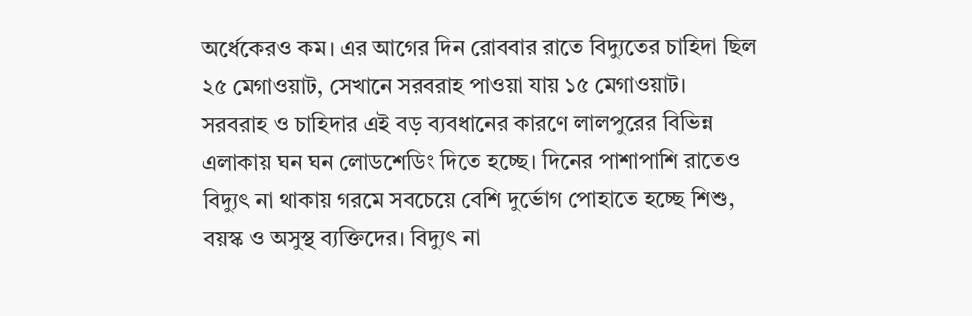অর্ধেকেরও কম। এর আগের দিন রোববার রাতে বিদ্যুতের চাহিদা ছিল ২৫ মেগাওয়াট, সেখানে সরবরাহ পাওয়া যায় ১৫ মেগাওয়াট।
সরবরাহ ও চাহিদার এই বড় ব্যবধানের কারণে লালপুরের বিভিন্ন এলাকায় ঘন ঘন লোডশেডিং দিতে হচ্ছে। দিনের পাশাপাশি রাতেও বিদ্যুৎ না থাকায় গরমে সবচেয়ে বেশি দুর্ভোগ পোহাতে হচ্ছে শিশু, বয়স্ক ও অসুস্থ ব্যক্তিদের। বিদ্যুৎ না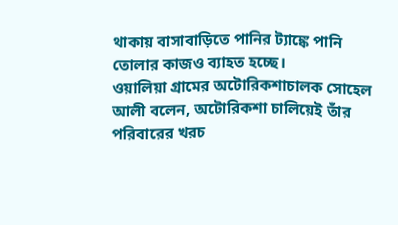থাকায় বাসাবাড়িতে পানির ট্যাঙ্কে পানি তোলার কাজও ব্যাহত হচ্ছে।
ওয়ালিয়া গ্রামের অটোরিকশাচালক সোহেল আলী বলেন, অটোরিকশা চালিয়েই তাঁর পরিবারের খরচ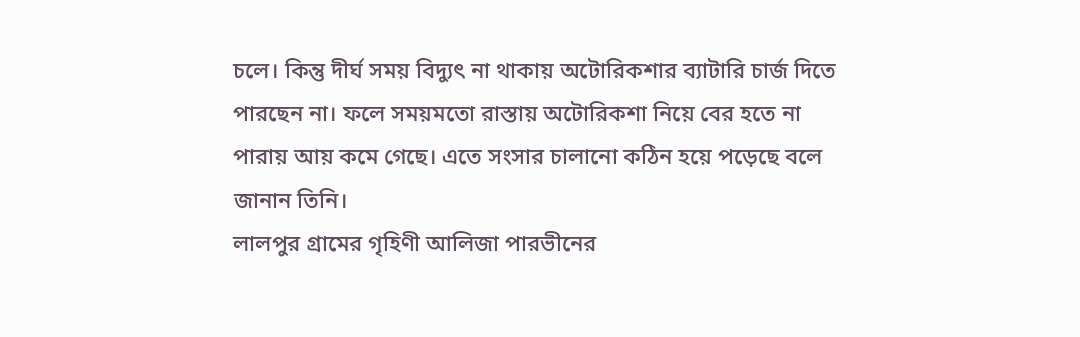চলে। কিন্তু দীর্ঘ সময় বিদ্যুৎ না থাকায় অটোরিকশার ব্যাটারি চার্জ দিতে পারছেন না। ফলে সময়মতো রাস্তায় অটোরিকশা নিয়ে বের হতে না পারায় আয় কমে গেছে। এতে সংসার চালানো কঠিন হয়ে পড়েছে বলে জানান তিনি।
লালপুর গ্রামের গৃহিণী আলিজা পারভীনের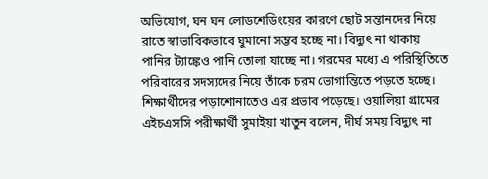অভিযোগ, ঘন ঘন লোডশেডিংয়ের কারণে ছোট সন্তানদের নিয়ে রাতে স্বাভাবিকভাবে ঘুমানো সম্ভব হচ্ছে না। বিদ্যুৎ না থাকায় পানির ট্যাঙ্কেও পানি তোলা যাচ্ছে না। গরমের মধ্যে এ পরিস্থিতিতে পরিবারের সদস্যদের নিয়ে তাঁকে চরম ভোগান্তিতে পড়তে হচ্ছে।
শিক্ষার্থীদের পড়াশোনাতেও এর প্রভাব পড়েছে। ওয়ালিয়া গ্রামের এইচএসসি পরীক্ষার্থী সুমাইয়া খাতুন বলেন, দীর্ঘ সময় বিদ্যুৎ না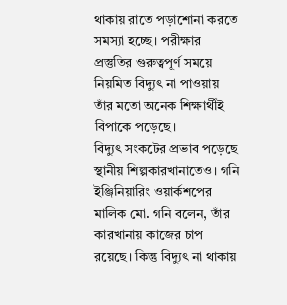থাকায় রাতে পড়াশোনা করতে সমস্যা হচ্ছে। পরীক্ষার প্রস্তুতির গুরুত্বপূর্ণ সময়ে নিয়মিত বিদ্যুৎ না পাওয়ায় তাঁর মতো অনেক শিক্ষার্থীই বিপাকে পড়েছে।
বিদ্যুৎ সংকটের প্রভাব পড়েছে স্থানীয় শিল্পকারখানাতেও। গনি ইঞ্জিনিয়ারিং ওয়ার্কশপের মালিক মো. গনি বলেন, তাঁর কারখানায় কাজের চাপ রয়েছে। কিন্তু বিদ্যুৎ না থাকায়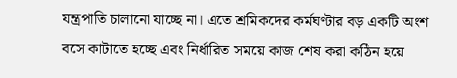যন্ত্রপাতি চালানো যাচ্ছে না। এতে শ্রমিকদের কর্মঘণ্টার বড় একটি অংশ বসে কাটাতে হচ্ছে এবং নির্ধারিত সময়ে কাজ শেষ করা কঠিন হয়ে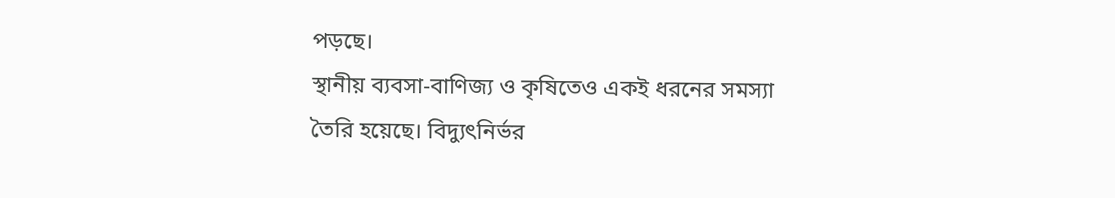পড়ছে।
স্থানীয় ব্যবসা-বাণিজ্য ও কৃষিতেও একই ধরনের সমস্যা তৈরি হয়েছে। বিদ্যুৎনির্ভর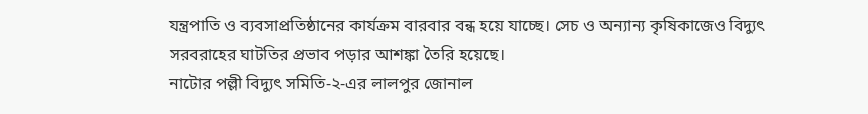যন্ত্রপাতি ও ব্যবসাপ্রতিষ্ঠানের কার্যক্রম বারবার বন্ধ হয়ে যাচ্ছে। সেচ ও অন্যান্য কৃষিকাজেও বিদ্যুৎ সরবরাহের ঘাটতির প্রভাব পড়ার আশঙ্কা তৈরি হয়েছে।
নাটোর পল্লী বিদ্যুৎ সমিতি-২-এর লালপুর জোনাল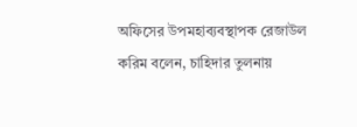অফিসের উপমহাব্যবস্থাপক রেজাউল করিম বলেন, চাহিদার তুলনায়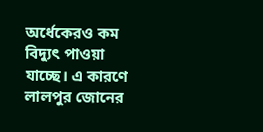অর্ধেকেরও কম বিদ্যুৎ পাওয়া যাচ্ছে। এ কারণে লালপুর জোনের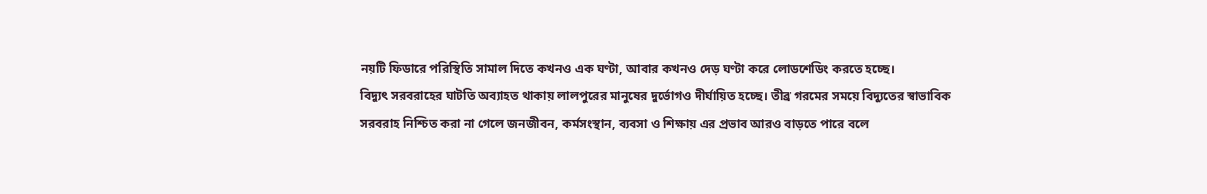নয়টি ফিডারে পরিস্থিতি সামাল দিতে কখনও এক ঘণ্টা, আবার কখনও দেড় ঘণ্টা করে লোডশেডিং করতে হচ্ছে।
বিদ্যুৎ সরবরাহের ঘাটতি অব্যাহত থাকায় লালপুরের মানুষের দুর্ভোগও দীর্ঘায়িত হচ্ছে। তীব্র গরমের সময়ে বিদ্যুতের স্বাভাবিক সরবরাহ নিশ্চিত করা না গেলে জনজীবন, কর্মসংস্থান, ব্যবসা ও শিক্ষায় এর প্রভাব আরও বাড়তে পারে বলে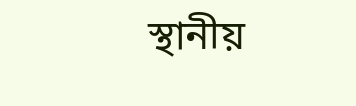স্থানীয়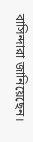বাসিন্দারা জানিয়েছেন।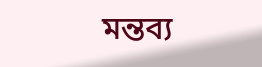মন্তব্য